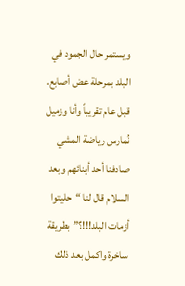ويستمر حال الجمود في البلد بمرحلة عض أصابع.
قبل عام تقريباً وأنا وزميل نُمارس رياضة المشي صادفنا أحد أبنائهم وبعد السلام قال لنا “حليتوا أزمات البلد!!!؟”بطريقة ساخرة واكمل بعد ذلك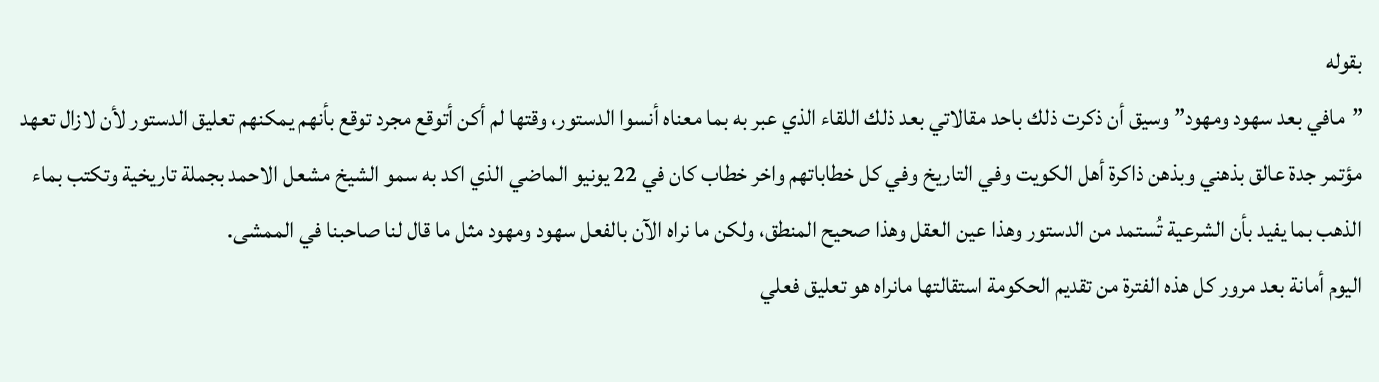بقوله
”مافي بعد سهود ومهود” وسيق أن ذكرت ذلك باحد مقالاتي بعد ذلك اللقاء الذي عبر به بما معناه أنسوا الدستور، وقتها لم أكن أتوقع مجرد توقع بأنهم يمكنهم تعليق الدستور لأن لازال تعهد مؤتمر جدة عالق بذهني وبذهن ذاكرة أهل الكويت وفي التاريخ وفي كل خطاباتهم واخر خطاب كان في 22 يونيو الماضي الذي اكد به سمو الشيخ مشعل الاحمد بجملة تاريخية وتكتب بماء الذهب بما يفيد بأن الشرعية تُستمد من الدستور وهذا عين العقل وهذا صحيح المنطق، ولكن ما نراه الآن بالفعل سهود ومهود مثل ما قال لنا صاحبنا في الممشى.
اليوم أمانة بعد مرور كل هذه الفترة من تقديم الحكومة استقالتها مانراه هو تعليق فعلي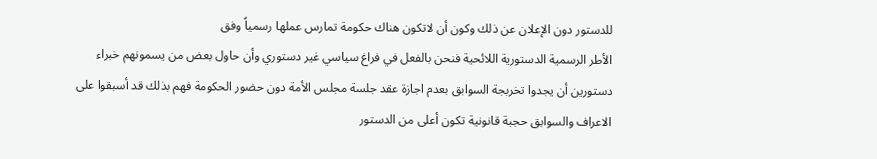للدستور دون الإعلان عن ذلك وكون أن لاتكون هناك حكومة تمارس عملها رسمياً وفق
الأطر الرسمية الدستورية اللائحية فنحن بالفعل في فراغ سياسي غير دستوري وأن حاول بعض من يسمونهم خبراء دستورين أن يجدوا تخربجة السوابق بعدم اجازة عقد جلسة مجلس الأمة دون حضور الحكومة فهم بذلك قد أسبقوا على الاعراف والسوابق حجبة قانونية تكون أعلى من الدستور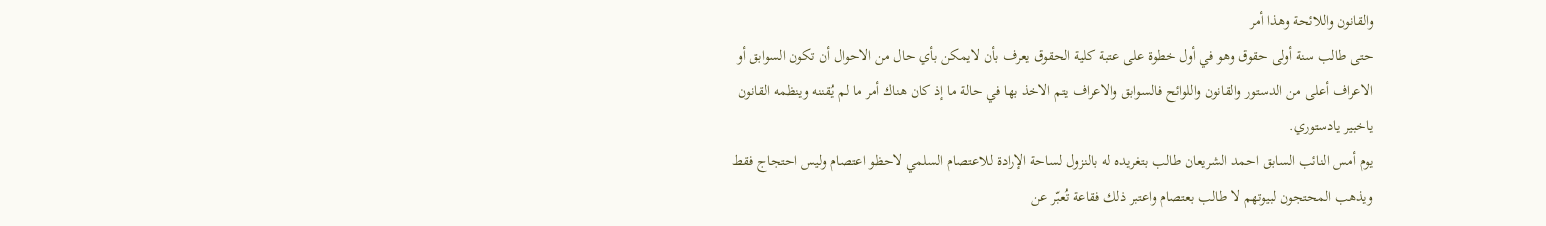والقانون واللائحة وهذا أمر
حتى طالب سنة أولى حقوق وهو في أول خطوة على عتبة كلية الحقوق يعرف بأن لايمكن بأي حال من الاحوال أن تكون السوابق أو الاعراف أعلى من الدستور والقانون واللوائح فالسوابق والاعراف يتم الاخذ بها في حالة ما إذ كان هناك أمر ما لم يُقننه وينظمه القانون ياخبير يادستوري.
يوم أمس النائب السابق احمد الشريعان طالب بتغريده له بالنزول لساحة الإرادة للاعتصام السلمي لاحظو اعتصام وليس احتجاج فقط ويذهب المحتجون لبيوتهم لا طالب بعتصام واعتبر ذلك فقاعة تُعبّر عن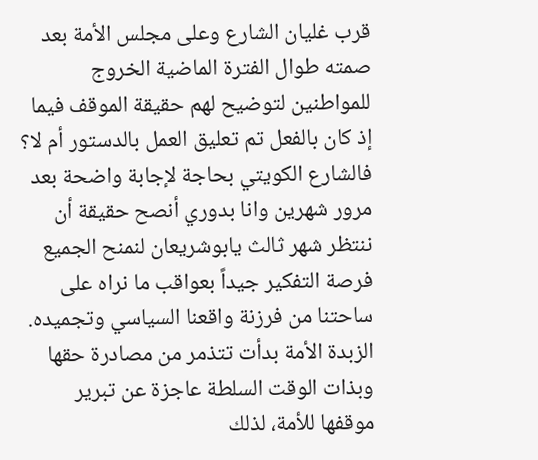قرب غليان الشارع وعلى مجلس الأمة بعد صمته طوال الفترة الماضية الخروج للمواطنين لتوضيح لهم حقيقة الموقف فيما إذ كان بالفعل تم تعليق العمل بالدستور أم لا؟
فالشارع الكويتي بحاجة لإجابة واضحة بعد مرور شهرين وانا بدوري أنصح حقيقة أن ننتظر شهر ثالث يابوشريعان لنمنح الجميع فرصة التفكير جيداً بعواقب ما نراه على ساحتنا من فرزنة واقعنا السياسي وتجميده.
الزبدة الأمة بدأت تتذمر من مصادرة حقها وبذات الوقت السلطة عاجزة عن تبرير موقفها للأمة، لذلك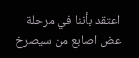اعتقد بأننا في مرحلة عض اصابع من سيصرخ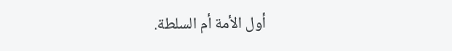أول الأمة أم السلطة.